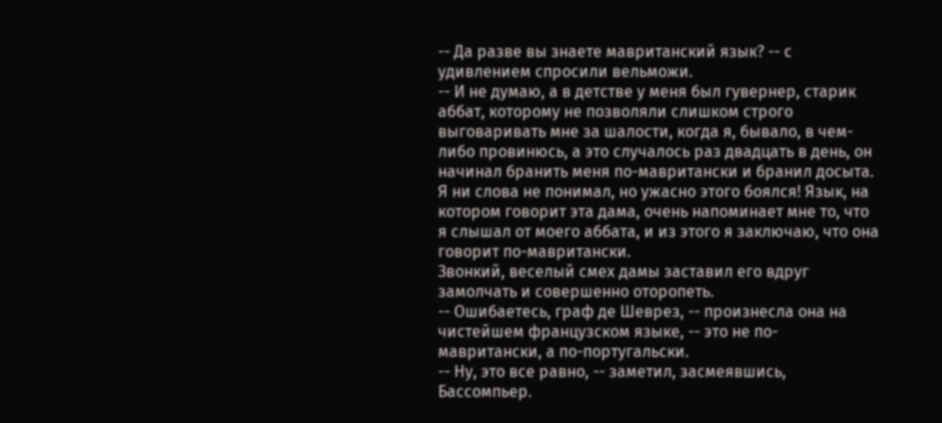-- Да разве вы знаете мавританский язык? -- с удивлением спросили вельможи.
-- И не думаю, а в детстве у меня был гувернер, старик аббат, которому не позволяли слишком строго выговаривать мне за шалости, когда я, бывало, в чем-либо провинюсь, а это случалось раз двадцать в день, он начинал бранить меня по-мавритански и бранил досыта. Я ни слова не понимал, но ужасно этого боялся! Язык, на котором говорит эта дама, очень напоминает мне то, что я слышал от моего аббата, и из этого я заключаю, что она говорит по-мавритански.
Звонкий, веселый смех дамы заставил его вдруг замолчать и совершенно оторопеть.
-- Ошибаетесь, граф де Шеврез, -- произнесла она на чистейшем французском языке, -- это не по-мавритански, а по-португальски.
-- Ну, это все равно, -- заметил, засмеявшись, Бассомпьер.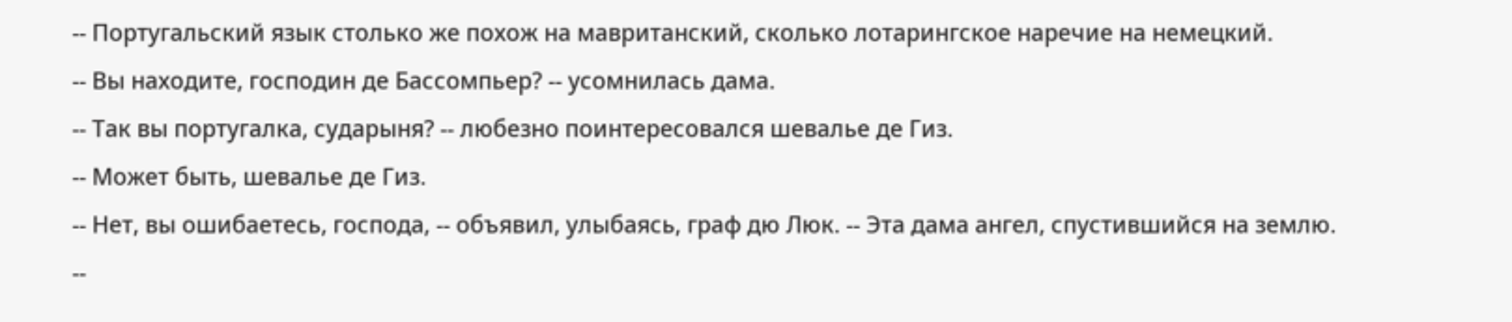-- Португальский язык столько же похож на мавританский, сколько лотарингское наречие на немецкий.
-- Вы находите, господин де Бассомпьер? -- усомнилась дама.
-- Так вы португалка, сударыня? -- любезно поинтересовался шевалье де Гиз.
-- Может быть, шевалье де Гиз.
-- Нет, вы ошибаетесь, господа, -- объявил, улыбаясь, граф дю Люк. -- Эта дама ангел, спустившийся на землю.
--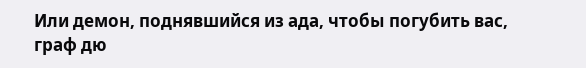Или демон, поднявшийся из ада, чтобы погубить вас, граф дю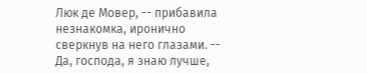Люк де Мовер, -- прибавила незнакомка, иронично сверкнув на него глазами. -- Да, господа, я знаю лучше,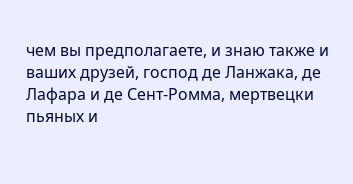чем вы предполагаете, и знаю также и ваших друзей, господ де Ланжака, де Лафара и де Сент-Ромма, мертвецки пьяных и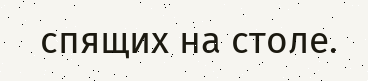спящих на столе.